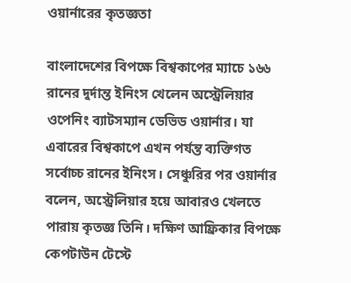ওয়ার্নারের কৃতজ্ঞতা

বাংলাদেশের বিপক্ষে বিশ্বকাপের ম্যাচে ১৬৬ রানের দুর্দান্ত ইনিংস খেলেন অস্ট্রেলিয়ার ওপেনিং ব্যাটসম্যান ডেভিড ওয়ার্নার। যা এবারের বিশ্বকাপে এখন পর্যন্ত ব্যক্তিগত সর্বোচ্চ রানের ইনিংস। সেঞ্চুরির পর ওয়ার্নার বলেন, অস্ট্রেলিয়ার হয়ে আবারও খেলতে পারায় কৃতজ্ঞ তিনি। দক্ষিণ আফ্রিকার বিপক্ষে কেপটাউন টেস্টে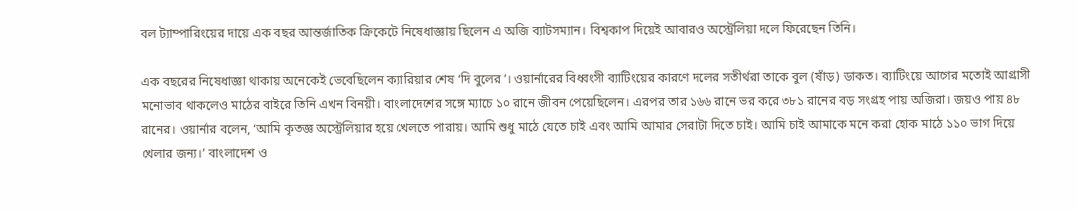বল ট্যাম্পারিংয়ের দায়ে এক বছর আন্তর্জাতিক ক্রিকেটে নিষেধাজ্ঞায় ছিলেন এ অজি ব্যাটসম্যান। বিশ্বকাপ দিয়েই আবারও অস্ট্রেলিয়া দলে ফিরেছেন তিনি।

এক বছরের নিষেধাজ্ঞা থাকায় অনেকেই ভেবেছিলেন ক্যারিয়ার শেষ ‘দি বুলের’। ওয়ার্নারের বিধ্বংসী ব্যাটিংয়ের কারণে দলের সতীর্থরা তাকে বুল (ষাঁড়) ডাকত। ব্যাটিংয়ে আগের মতোই আগ্রাসী মনোভাব থাকলেও মাঠের বাইরে তিনি এখন বিনয়ী। বাংলাদেশের সঙ্গে ম্যাচে ১০ রানে জীবন পেয়েছিলেন। এরপর তার ১৬৬ রানে ভর করে ৩৮১ রানের বড় সংগ্রহ পায় অজিরা। জয়ও পায় ৪৮ রানের। ওয়ার্নার বলেন, ‘আমি কৃতজ্ঞ অস্ট্রেলিয়ার হয়ে খেলতে পারায়। আমি শুধু মাঠে যেতে চাই এবং আমি আমার সেরাটা দিতে চাই। আমি চাই আমাকে মনে করা হোক মাঠে ১১০ ভাগ দিয়ে খেলার জন্য।’ বাংলাদেশ ও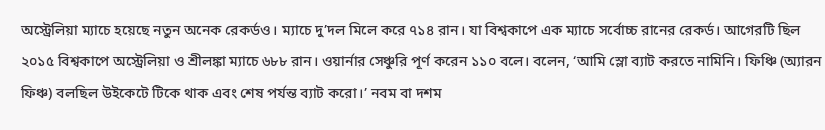অস্ট্রেলিয়া ম্যাচে হয়েছে নতুন অনেক রেকর্ডও। ম্যাচে দু’দল মিলে করে ৭১৪ রান। যা বিশ্বকাপে এক ম্যাচে সর্বোচ্চ রানের রেকর্ড। আগেরটি ছিল ২০১৫ বিশ্বকাপে অস্ট্রেলিয়া ও শ্রীলঙ্কা ম্যাচে ৬৮৮ রান। ওয়ার্নার সেঞ্চুরি পূর্ণ করেন ১১০ বলে। বলেন, ‘আমি স্লো ব্যাট করতে নামিনি। ফিঞ্চি (অ্যারন ফিঞ্চ) বলছিল উইকেটে টিকে থাক এবং শেষ পর্যন্ত ব্যাট করো।’ নবম বা দশম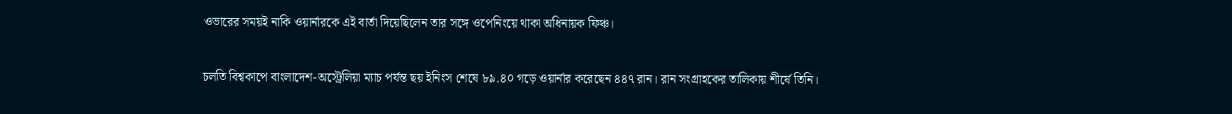ওভারের সময়ই নাকি ওয়ার্নারকে এই বার্তা দিয়েছিলেন তার সঙ্গে ওপেনিংয়ে থাকা অধিনায়ক ফিঞ্চ।

চলতি বিশ্বকাপে বাংলাদেশ-অস্ট্রেলিয়া ম্যাচ পর্যন্ত ছয় ইনিংস শেষে ৮৯.৪০ গড়ে ওয়ার্নার করেছেন ৪৪৭ রান। রান সংগ্রাহকের তালিকায় শীর্ষে তিনি।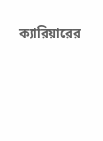ক্যারিয়ারের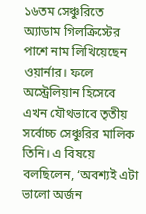১৬তম সেঞ্চুরিতে অ্যাডাম গিলক্রিস্টের পাশে নাম লিখিয়েছেন ওয়ার্নার। ফলে অস্ট্রেলিয়ান হিসেবে এখন যৌথভাবে তৃতীয় সর্বোচ্চ সেঞ্চুরির মালিক তিনি। এ বিষয়ে বলছিলেন, ‘অবশ্যই এটা ভালো অর্জন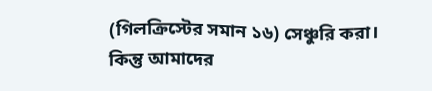(গিলক্রিস্টের সমান ১৬) সেঞ্চুরি করা। কিন্তু আমাদের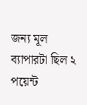জন্য মূল ব্যাপারটা ছিল ২ পয়েন্ট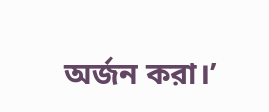অর্জন করা।’